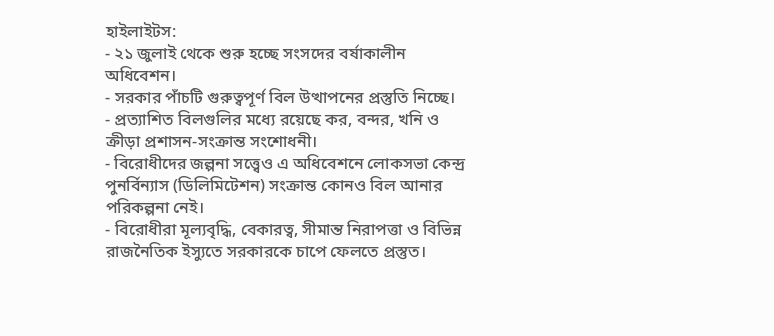হাইলাইটস:
- ২১ জুলাই থেকে শুরু হচ্ছে সংসদের বর্ষাকালীন অধিবেশন।
- সরকার পাঁচটি গুরুত্বপূর্ণ বিল উত্থাপনের প্রস্তুতি নিচ্ছে।
- প্রত্যাশিত বিলগুলির মধ্যে রয়েছে কর, বন্দর, খনি ও ক্রীড়া প্রশাসন-সংক্রান্ত সংশোধনী।
- বিরোধীদের জল্পনা সত্ত্বেও এ অধিবেশনে লোকসভা কেন্দ্র পুনর্বিন্যাস (ডিলিমিটেশন) সংক্রান্ত কোনও বিল আনার পরিকল্পনা নেই।
- বিরোধীরা মূল্যবৃদ্ধি, বেকারত্ব, সীমান্ত নিরাপত্তা ও বিভিন্ন রাজনৈতিক ইস্যুতে সরকারকে চাপে ফেলতে প্রস্তুত।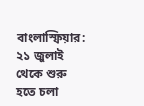বাংলাস্ফিয়ার: ২১ জুলাই থেকে শুরু হতে চলা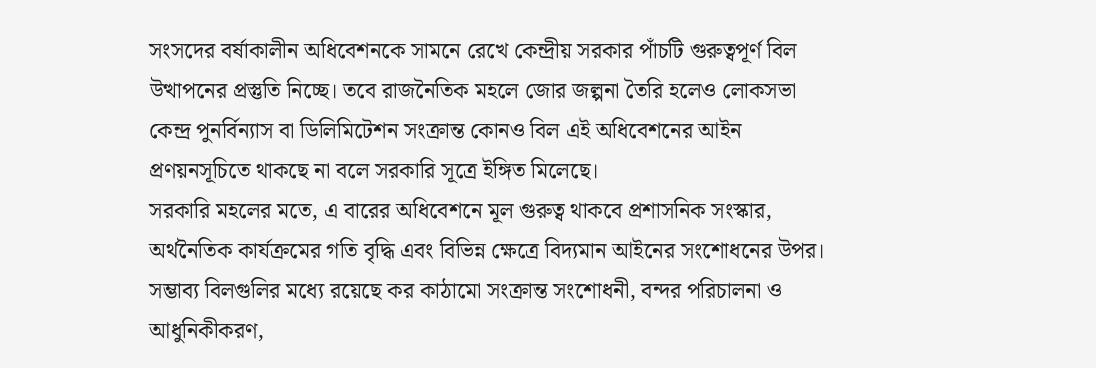সংসদের বর্ষাকালীন অধিবেশনকে সামনে রেখে কেন্দ্রীয় সরকার পাঁচটি গুরুত্বপূর্ণ বিল উত্থাপনের প্রস্তুতি নিচ্ছে। তবে রাজনৈতিক মহলে জোর জল্পনা তৈরি হলেও লোকসভা কেন্দ্র পুনর্বিন্যাস বা ডিলিমিটেশন সংক্রান্ত কোনও বিল এই অধিবেশনের আইন প্রণয়নসূচিতে থাকছে না বলে সরকারি সূত্রে ইঙ্গিত মিলেছে।
সরকারি মহলের মতে, এ বারের অধিবেশনে মূল গুরুত্ব থাকবে প্রশাসনিক সংস্কার, অর্থনৈতিক কার্যক্রমের গতি বৃদ্ধি এবং বিভিন্ন ক্ষেত্রে বিদ্যমান আইনের সংশোধনের উপর। সম্ভাব্য বিলগুলির মধ্যে রয়েছে কর কাঠামো সংক্রান্ত সংশোধনী, বন্দর পরিচালনা ও আধুনিকীকরণ,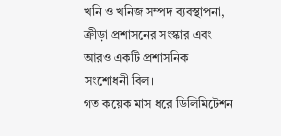খনি ও খনিজ সম্পদ ব্যবস্থাপনা, ক্রীড়া প্রশাসনের সংস্কার এবং আরও একটি প্রশাসনিক সংশোধনী বিল।
গত কয়েক মাস ধরে ডিলিমিটেশন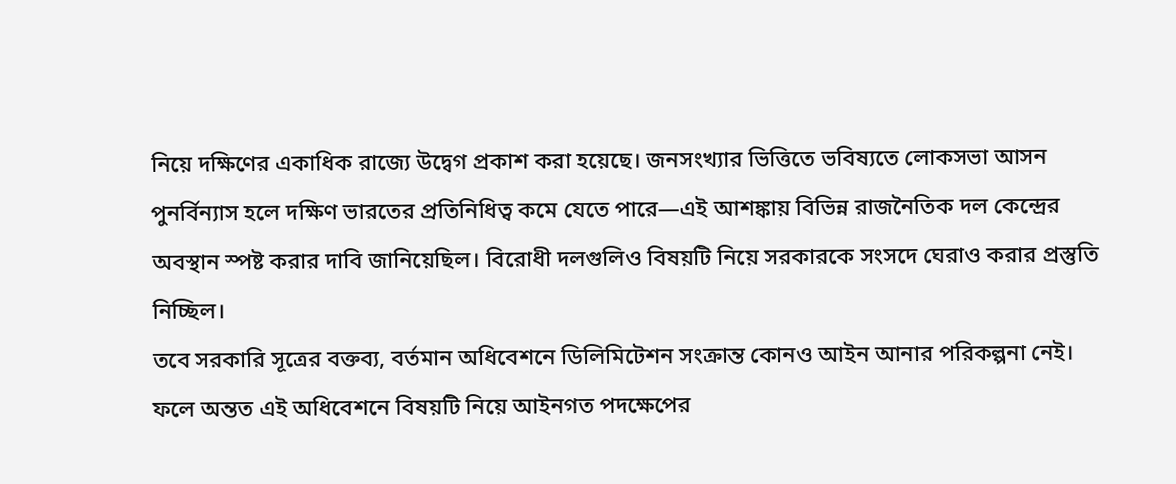নিয়ে দক্ষিণের একাধিক রাজ্যে উদ্বেগ প্রকাশ করা হয়েছে। জনসংখ্যার ভিত্তিতে ভবিষ্যতে লোকসভা আসন পুনর্বিন্যাস হলে দক্ষিণ ভারতের প্রতিনিধিত্ব কমে যেতে পারে—এই আশঙ্কায় বিভিন্ন রাজনৈতিক দল কেন্দ্রের অবস্থান স্পষ্ট করার দাবি জানিয়েছিল। বিরোধী দলগুলিও বিষয়টি নিয়ে সরকারকে সংসদে ঘেরাও করার প্রস্তুতি নিচ্ছিল।
তবে সরকারি সূত্রের বক্তব্য, বর্তমান অধিবেশনে ডিলিমিটেশন সংক্রান্ত কোনও আইন আনার পরিকল্পনা নেই। ফলে অন্তত এই অধিবেশনে বিষয়টি নিয়ে আইনগত পদক্ষেপের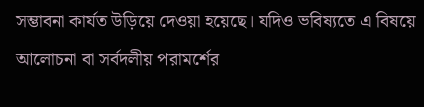সম্ভাবনা কার্যত উড়িয়ে দেওয়া হয়েছে। যদিও ভবিষ্যতে এ বিষয়ে আলোচনা বা সর্বদলীয় পরামর্শের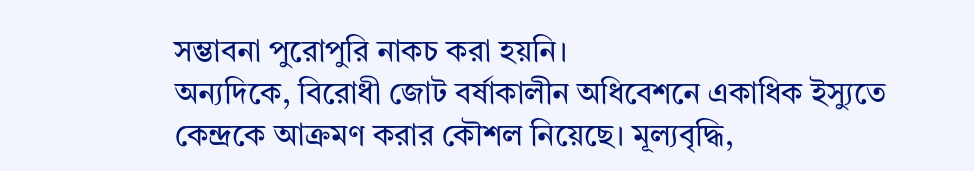সম্ভাবনা পুরোপুরি নাকচ করা হয়নি।
অন্যদিকে, বিরোধী জোট বর্ষাকালীন অধিবেশনে একাধিক ইস্যুতে কেন্দ্রকে আক্রমণ করার কৌশল নিয়েছে। মূল্যবৃদ্ধি,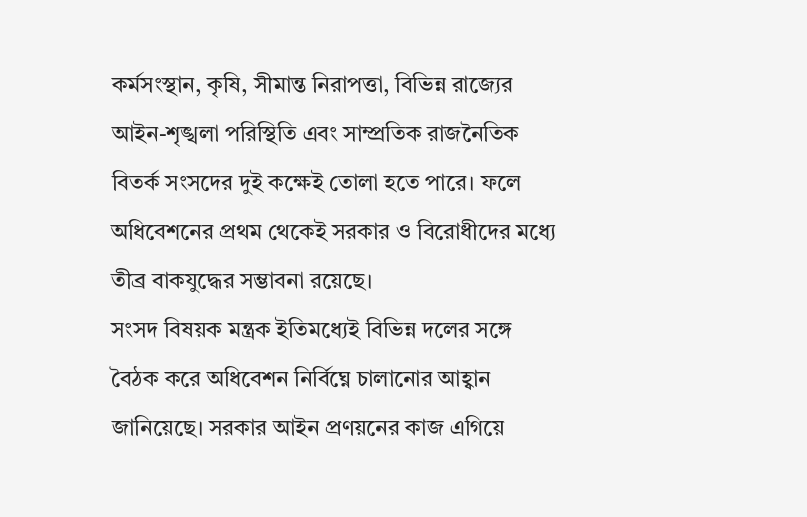কর্মসংস্থান, কৃষি, সীমান্ত নিরাপত্তা, বিভিন্ন রাজ্যের আইন-শৃঙ্খলা পরিস্থিতি এবং সাম্প্রতিক রাজনৈতিক বিতর্ক সংসদের দুই কক্ষেই তোলা হতে পারে। ফলে অধিবেশনের প্রথম থেকেই সরকার ও বিরোধীদের মধ্যে তীব্র বাকযুদ্ধের সম্ভাবনা রয়েছে।
সংসদ বিষয়ক মন্ত্রক ইতিমধ্যেই বিভিন্ন দলের সঙ্গে বৈঠক করে অধিবেশন নির্বিঘ্নে চালানোর আহ্বান জানিয়েছে। সরকার আইন প্রণয়নের কাজ এগিয়ে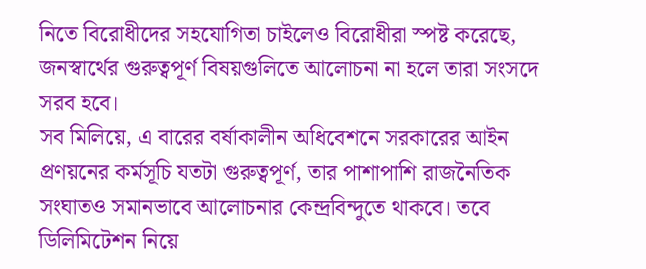নিতে বিরোধীদের সহযোগিতা চাইলেও বিরোধীরা স্পষ্ট করেছে, জনস্বার্থের গুরুত্বপূর্ণ বিষয়গুলিতে আলোচনা না হলে তারা সংসদে সরব হবে।
সব মিলিয়ে, এ বারের বর্ষাকালীন অধিবেশনে সরকারের আইন প্রণয়নের কর্মসূচি যতটা গুরুত্বপূর্ণ, তার পাশাপাশি রাজনৈতিক সংঘাতও সমানভাবে আলোচনার কেন্দ্রবিন্দুতে থাকবে। তবে ডিলিমিটেশন নিয়ে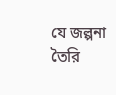যে জল্পনা তৈরি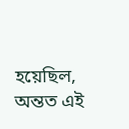হয়েছিল, অন্তত এই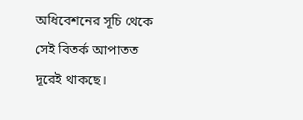অধিবেশনের সূচি থেকে সেই বিতর্ক আপাতত দূরেই থাকছে।